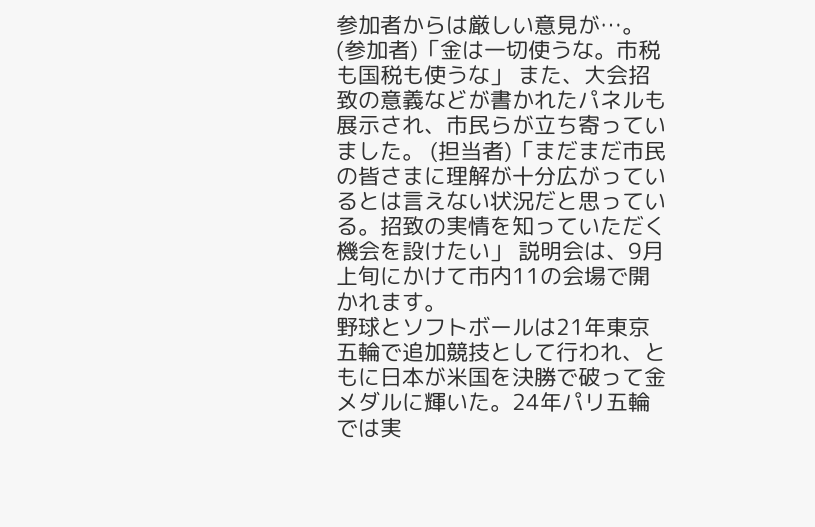参加者からは厳しい意見が…。 (参加者)「金は一切使うな。市税も国税も使うな」 また、大会招致の意義などが書かれたパネルも展示され、市民らが立ち寄っていました。 (担当者)「まだまだ市民の皆さまに理解が十分広がっているとは言えない状況だと思っている。招致の実情を知っていただく機会を設けたい」 説明会は、9月上旬にかけて市内11の会場で開かれます。
野球とソフトボールは21年東京五輪で追加競技として行われ、ともに日本が米国を決勝で破って金メダルに輝いた。24年パリ五輪では実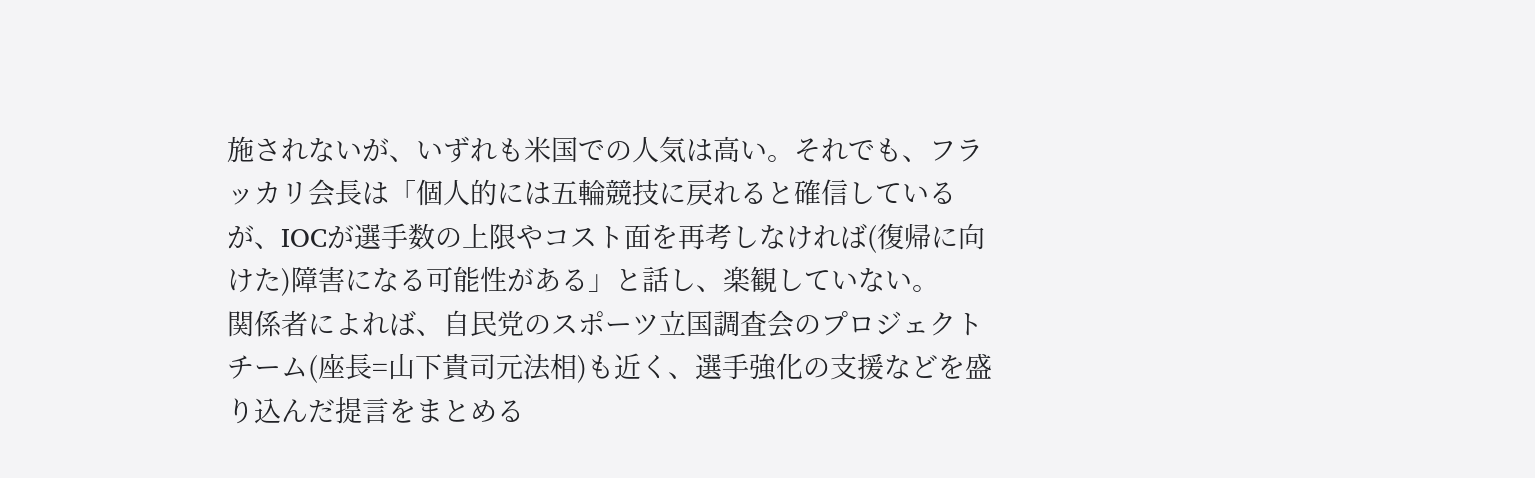施されないが、いずれも米国での人気は高い。それでも、フラッカリ会長は「個人的には五輪競技に戻れると確信しているが、IOCが選手数の上限やコスト面を再考しなければ(復帰に向けた)障害になる可能性がある」と話し、楽観していない。
関係者によれば、自民党のスポーツ立国調査会のプロジェクトチーム(座長=山下貴司元法相)も近く、選手強化の支援などを盛り込んだ提言をまとめる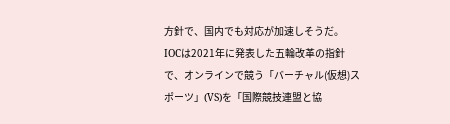方針で、国内でも対応が加速しそうだ。 IOCは2021年に発表した五輪改革の指針で、オンラインで競う「バーチャル(仮想)スポーツ」(VS)を「国際競技連盟と協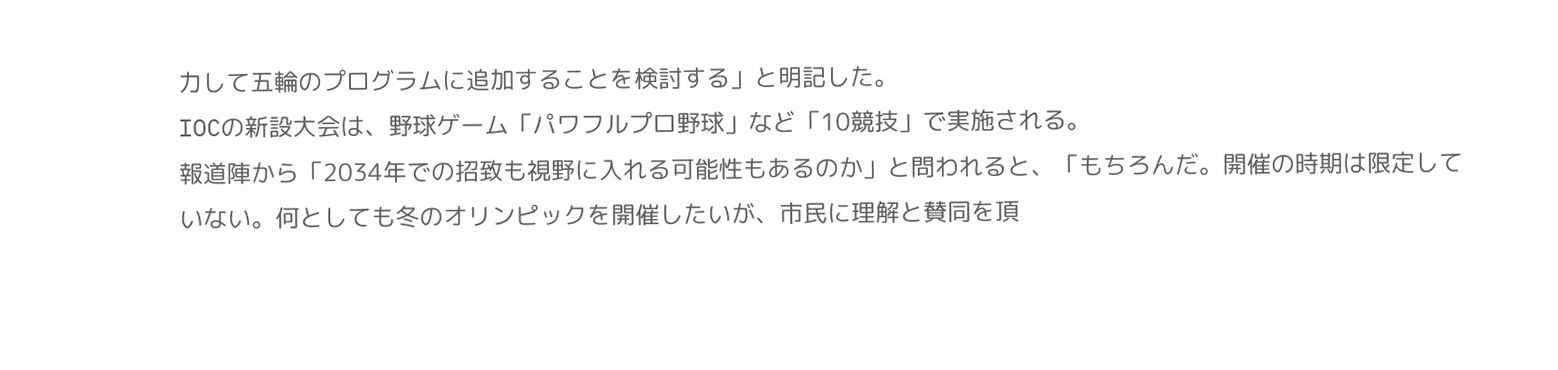力して五輪のプログラムに追加することを検討する」と明記した。
IOCの新設大会は、野球ゲーム「パワフルプロ野球」など「10競技」で実施される。
報道陣から「2034年での招致も視野に入れる可能性もあるのか」と問われると、「もちろんだ。開催の時期は限定していない。何としても冬のオリンピックを開催したいが、市民に理解と賛同を頂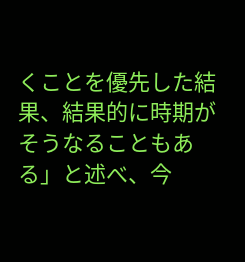くことを優先した結果、結果的に時期がそうなることもある」と述べ、今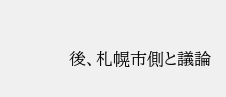後、札幌市側と議論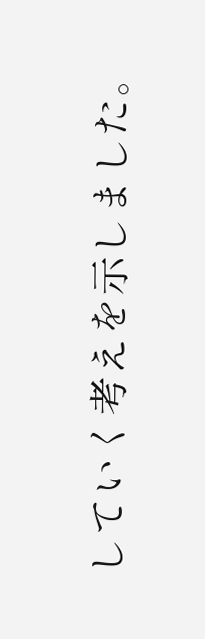していく考えを示しました。